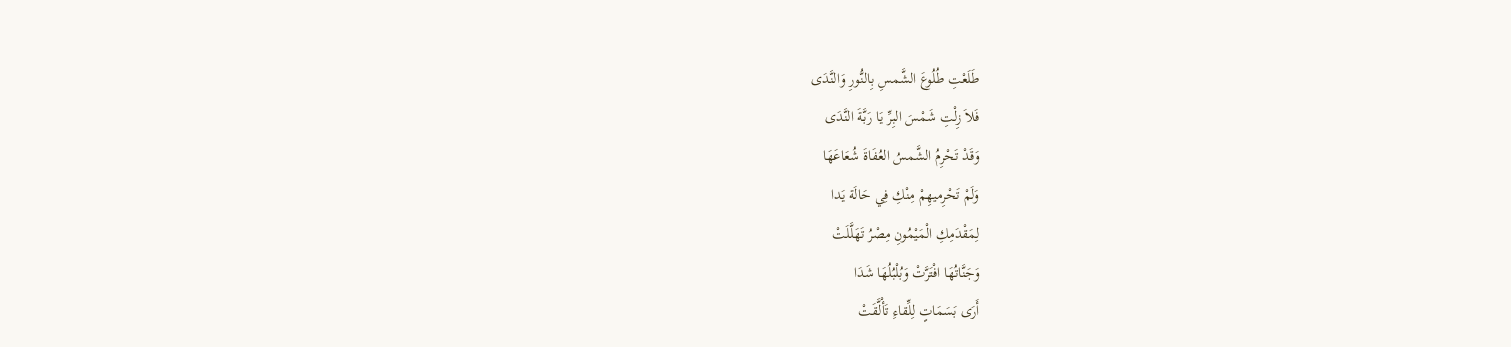طَلَعْتِ طُلُوعَ الشَّمسِ بِالنُّورِ وَالنَّدَى
فَلاَ زِلْتِ شَمْسَ البِرِّ يَا رَبَّةَ النَّدَى
وَقَدْ تَحْرِمُ الشَّمسُ العُفَاةَ شُعَاعَهَا
وَلَمْ تَحْرِميهِمْ مِنْكِ فِي حَالَة يَدا
لِمَقْدَمِكِ الْمَيْمُونِ مِصْرُ تَهَلَّلَتْ
وَجَنَّاتُهَا افْتَرَّتْ وَبُلْبُلُهَا شَدَا
أَرَى بَسَمَاتٍ لِلِّقاءِ تَأْلَّقَتْ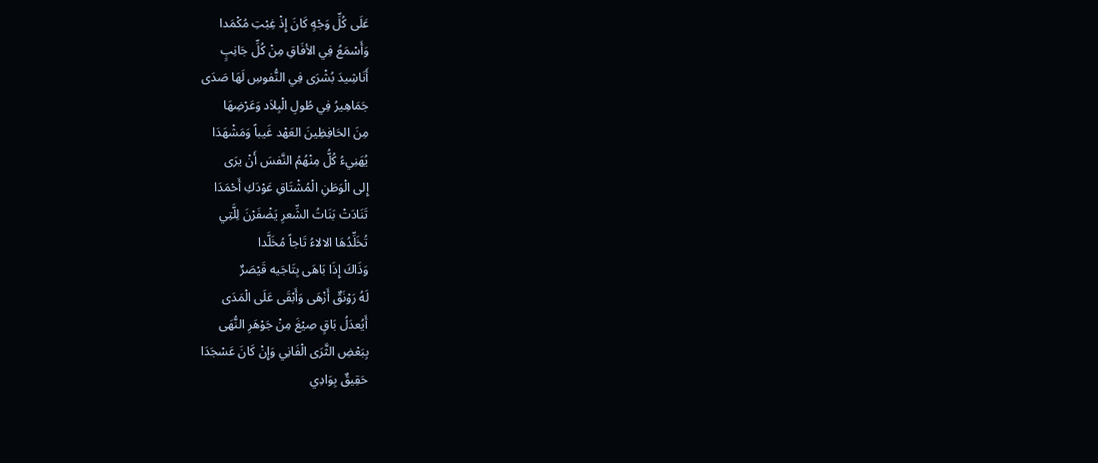عَلَى كُلِّ وَجْهٍ كَانَ إِذْ غِبْتِ مُكْمَدا
وَأَسْمَعُ فِي الأفَاقِ مِنْ كُلِّ جَانِبٍ
أَنَاشِيدَ بُشْرَى فِي النُّفوسِ لَهَا صَدَى
جَمَاهِيرُ فِي طُولِ الْبِلاَد وَعَرْضِهَا
مِنَ الحَافِظِينَ العَهْد غَيباً وَمَشْهَدَا
يُهَنِيءُ كُلُّ مِنْهُمُ النَّفسَ أَنْ يرَى
إِلى الْوَطَنِ الْمُشْتَاقِ عَوْدَكِ أَحْمَدَا
تَنَادَتْ بَنَاتُ الشِّعرِ يَضْفَرْنَ لِلَّتِي
تُخَلِّدُهَا الالاءُ تَاجاً مُخَلَّدا
وَذَاكَ إِذَا بَاهَى بِتَاجَيه قَيْصَرٌ
لَهُ رَوْنَقٌ أَزْهَى وَأَبْقَى عَلَى الْمَدَى
أَيُعدَلُ بَاقٍ صِيْغَ مِنْ جَوْهَرِ النُّهَى
بِبَعْضِ الثَّرَى الْفَانِي وَإِنْ كَانَ عَسْجَدَا
حَقِيقٌ بِوَادِي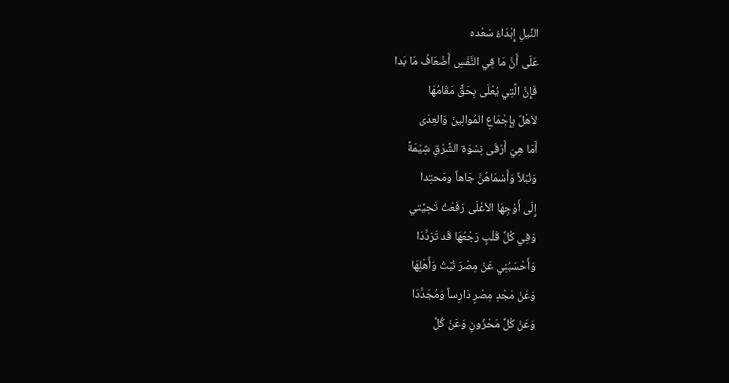النِّيلِ إِبْدَاءُ سَعْده
عَلَى أَنَّ مَا فِي النَّفْسِ أَضْعَافُ مَا بَدا
فَإِنَّ الَّتِي يُعْلَى بِحَقٍّ مَقَامُهَا
لاَهْلٌ بِإِجْمَاعِ المُوالِينَ وَالعِدَى
أَمَا هِيَ أَرْقَى نِسْوَة الشَّرْقِ شِيْمَةً
وَنُبْلاً وَأَسْمَاهُنَّ جَاهاً ومَحتِدا
إِلَى أَوْجِهَا الأعْلَى رَفَعْتُ تَحِيَّتي
وَفِي كُلِّ قَلْبٍ رَجْعُهَا قَد تَرَدَّدَا
وَأَحْسَبُنِي عَنْ مِصْرَ نُبْتُ وَأَهْلِهَا
وَعَنْ مَجْدِ مِصْرٍ دَارِساً وَمُجَدَّدَا
وَعَنْ كُلِّ مَحْزُونٍ وَعَنْ كُلِّ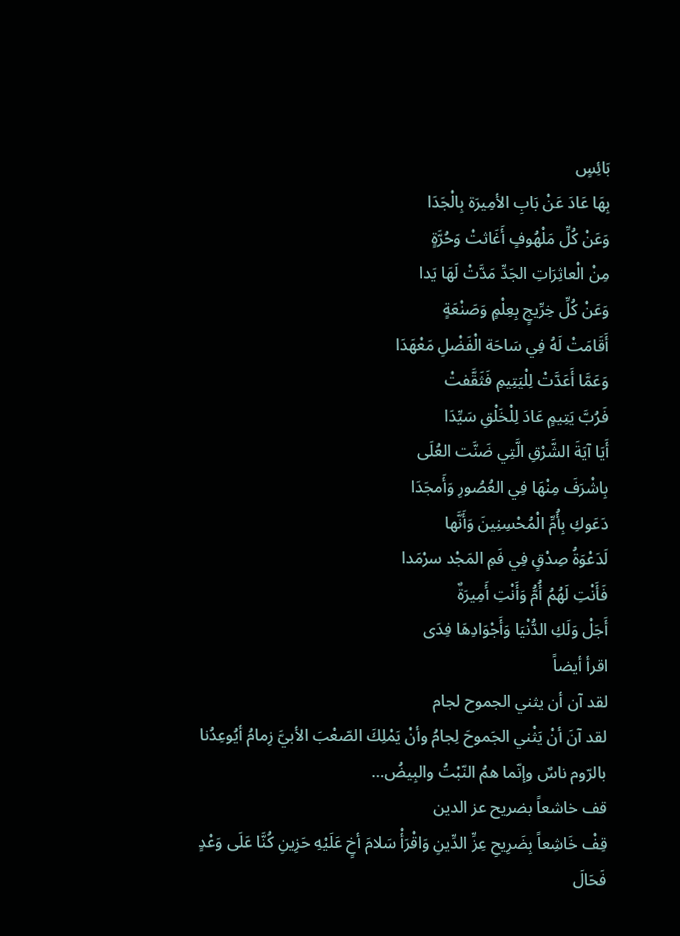بَائِسٍ
بِهَا عَادَ عَنْ بَابِ الأمِيرَة بِالْجَدَا
وَعَنْ كُلِّ مَلْهُوفٍ أَغَاثتْ وَحُرَّةٍ
مِنْ الْعاثِرَاتِ الجَدِّ مَدَّتْ لَهَا يَدا
وَعَنْ كُلِّ خِرِّيجٍ بِعِلْمٍ وَصَنْعَةٍ
أَقَامَتْ لَهُ فِي سَاحَة الْفَضْلِ مَعْهَدَا
وَعَمَّا أَعَدَّتْ لِلْيَتِيمِ فَثَقَّفتْ
فَرُبَّ يَتِيمٍ عَادَ لِلْخَلْقِ سَيِّدَا
أَيَا آيَةَ الشَّرْقِ الَّتِي ضَنَّت العُلَى
بِاشْرَفَ مِنْهَا فِي العُصُورِ وَأَمجَدَا
دَعَوكِ بِأُمِّ الْمُحْسِنِينَ وَأَنَّها
لَدَعْوَةُ صِدْقٍ فِي فَمِ المَجْد سرْمَدا
فَأَنْتِ لَهُمُ أُمُّ وَأَنْتِ أَمِيرَةٌ
أَجَلْ وَلَكِ الدُّنْيَا وَأَجْوَادِهَا فِدَى
اقرأ أيضاً
لقد آن أن يثني الجموح لجام
لقد آنَ أنْ يَثْني الجَموحَ لِجامُ وأنْ يَمْلِكَ الصّعْبَ الأبيَّ زِمامُ أيُوعِدُنا بالرّوم ناسٌ وإنّما همُ النّبْتُ والبِيضُ…
قف خاشعاً بضريح عز الدين
قِفْ خَاشِعاً بِضَرِيحِ عِزِّ الدِّينِ وَاقْرَأْ سَلامَ أخٍ عَلَيْهِ حَزِينِ كُنَّا عَلَى وَعْدٍ فَحَالَ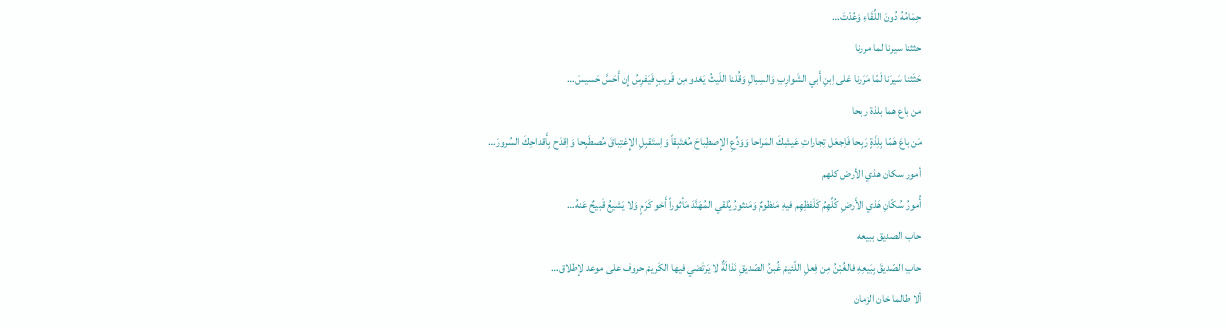حِمَامُهُ دُونَ اللِّقَاءِ وَعُدْتَ…
حثثنا سيرنا لما مررنا
حَثَثنا سَيرَنا لَمّا مَرَرنا عَلى اِبنِ أَبي الشَوارِبِ وَالسِبالِ وَقُلنا اللَيثُ يَغدو مِن قَريبٍ فَيَفرِسُ إِن أَحَسَّ حَسيسَ…
من باع هما بلذة ربحا
مَن باعَ هَمّا بِلِذَةٍ رَبِحا فَاِجعَل تِجاراتِ عَيشِكَ المَراحا وَوَدِّعِ الإِصطِباحَ مُغتَبِقاً وَاِستَقبِلِ الإِغتِباقَ مُصطَبِحا وَاِقدَح بِأَقداحِكَ السُرورَ…
أمور سكان هذي الأرض كلهم
أُمورُ سُكّانِ هَذي الأَرضِ كُلِّهِمُ كَلَفظِهِم فيهِ مَنظومٌ وَمَنثورُ يُلقي المُهَنَّدَ مَأثوراً أَخو كَرَمٍ وَلا يَشيعُ قَبيحٌ عَنهُ…
حاب الصديق ببيعه
حابِ الصّديقَ بِبَيعِهِ فالغُبْنُ مِن فِعلِ اللّئيمْ غُبنُ الصّديقِ نَذالَةٌ لا يَرتَضي فيها الكَريمْ حروف على موعد لإطلاق…
ألا طالما خان الزمان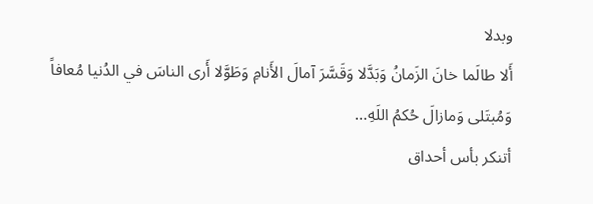وبدلا
أَلا طالَما خانَ الزَمانُ وَبَدَّلا وَقَسَّرَ آمالَ الأَنامِ وَطَوَّلا أَرى الناسَ في الدُنيا مُعافاً وَمُبتَلى وَمازالَ حُكمُ اللَهِ…
أتنكر بأس أحداق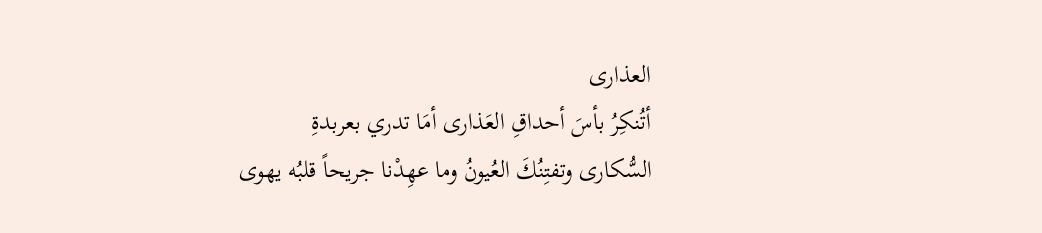العذارى
أتُنكِرُ بأسَ أحداقِ العَذارى أمَا تدري بعربدةِ السُّكارى وتفتِنُكَ العُيونُ وما عهِدْنا جريحاً قلبُه يهوى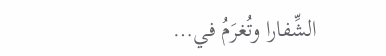الشِّفارا وتُغرَمُ في…